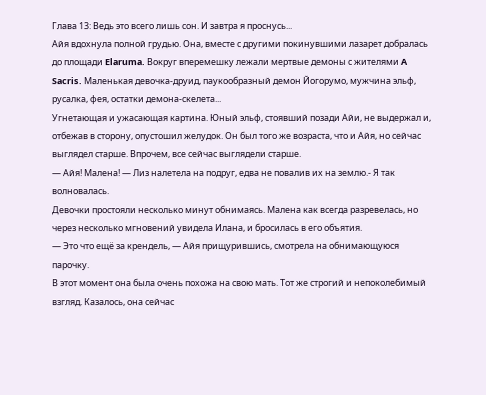Глава 13: Ведь это всего лишь сон. И завтра я проснусь...
Айя вдохнула полной грудью. Она, вместе с другими покинувшими лазарет добралась до площади Elaruma. Вокруг вперемешку лежали мертвые демоны с жителями A Sacris. Маленькая девочка-друид, паукообразный демон Йогорумо, мужчина эльф, русалка, фея, остатки демона-скелета...
Угнетающая и ужасающая картина. Юный эльф, стоявший позади Айи, не выдержал и, отбежав в сторону, опустошил желудок. Он был того же возраста, что и Айя, но сейчас выглядел старше. Впрочем, все сейчас выглядели старше.
— Айя! Малена! — Лиз налетела на подруг, едва не повалив их на землю.- Я так волновалась.
Девочки простояли несколько минут обнимаясь. Малена как всегда разревелась, но через несколько мгновений увидела Илана, и бросилась в его объятия.
— Это что ещё за крендель, — Айя прищурившись, смотрела на обнимающуюся парочку.
В этот момент она была очень похожа на свою мать. Тот же строгий и непоколебимый взгляд. Казалось, она сейчас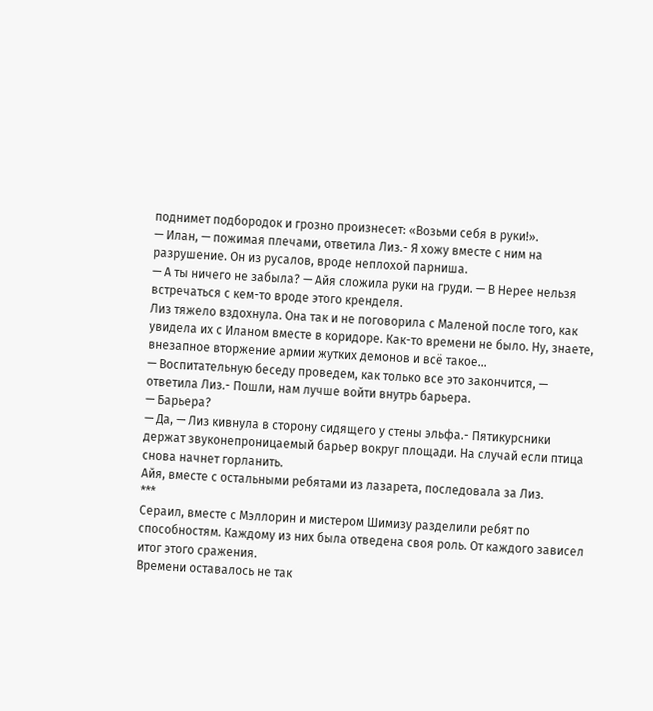поднимет подбородок и грозно произнесет: «Возьми себя в руки!».
— Илан, — пожимая плечами, ответила Лиз.- Я хожу вместе с ним на разрушение. Он из русалов, вроде неплохой парниша.
— А ты ничего не забыла? — Айя сложила руки на груди. — В Нерее нельзя встречаться с кем-то вроде этого кренделя.
Лиз тяжело вздохнула. Она так и не поговорила с Маленой после того, как увидела их с Иланом вместе в коридоре. Как-то времени не было. Ну, знаете, внезапное вторжение армии жутких демонов и всё такое...
— Воспитательную беседу проведем, как только все это закончится, — ответила Лиз.- Пошли, нам лучше войти внутрь барьера.
— Барьера?
— Да, — Лиз кивнула в сторону сидящего у стены эльфа.- Пятикурсники держат звуконепроницаемый барьер вокруг площади. На случай если птица снова начнет горланить.
Айя, вместе с остальными ребятами из лазарета, последовала за Лиз.
***
Сераил, вместе с Мэллорин и мистером Шимизу разделили ребят по способностям. Каждому из них была отведена своя роль. От каждого зависел итог этого сражения.
Времени оставалось не так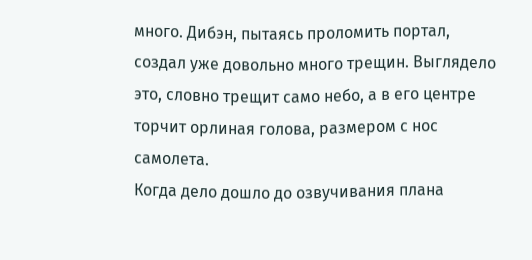много. Дибэн, пытаясь проломить портал, создал уже довольно много трещин. Выглядело это, словно трещит само небо, а в его центре торчит орлиная голова, размером с нос самолета.
Когда дело дошло до озвучивания плана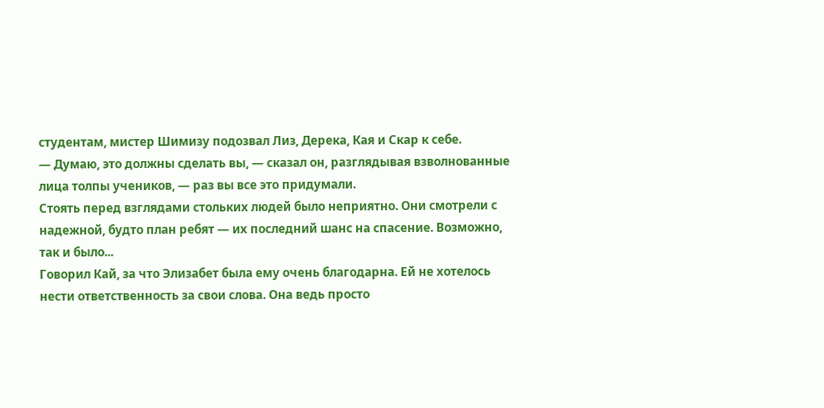студентам, мистер Шимизу подозвал Лиз, Дерека, Кая и Скар к себе.
— Думаю, это должны сделать вы, — сказал он, разглядывая взволнованные лица толпы учеников, — раз вы все это придумали.
Стоять перед взглядами стольких людей было неприятно. Они смотрели с надежной, будто план ребят — их последний шанс на спасение. Возможно, так и было...
Говорил Кай, за что Элизабет была ему очень благодарна. Ей не хотелось нести ответственность за свои слова. Она ведь просто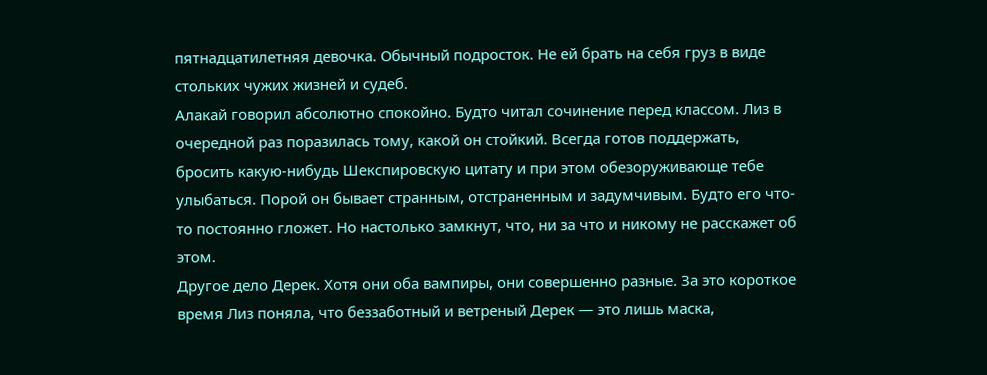пятнадцатилетняя девочка. Обычный подросток. Не ей брать на себя груз в виде стольких чужих жизней и судеб.
Алакай говорил абсолютно спокойно. Будто читал сочинение перед классом. Лиз в очередной раз поразилась тому, какой он стойкий. Всегда готов поддержать, бросить какую-нибудь Шекспировскую цитату и при этом обезоруживающе тебе улыбаться. Порой он бывает странным, отстраненным и задумчивым. Будто его что-то постоянно гложет. Но настолько замкнут, что, ни за что и никому не расскажет об этом.
Другое дело Дерек. Хотя они оба вампиры, они совершенно разные. За это короткое время Лиз поняла, что беззаботный и ветреный Дерек — это лишь маска,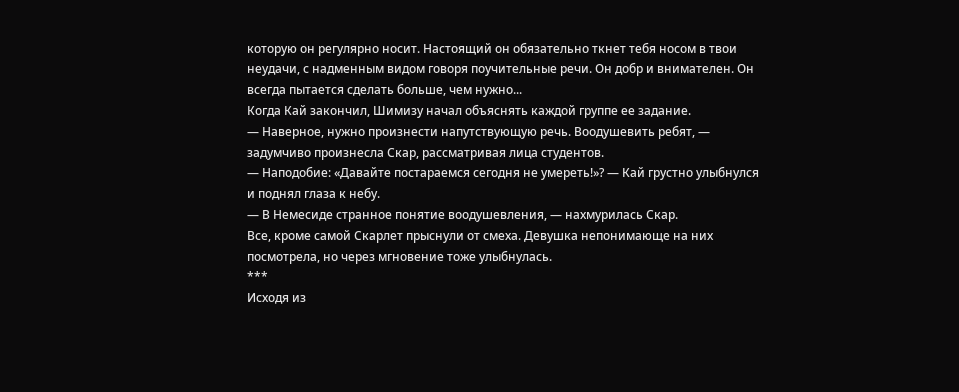которую он регулярно носит. Настоящий он обязательно ткнет тебя носом в твои неудачи, с надменным видом говоря поучительные речи. Он добр и внимателен. Он всегда пытается сделать больше, чем нужно...
Когда Кай закончил, Шимизу начал объяснять каждой группе ее задание.
— Наверное, нужно произнести напутствующую речь. Воодушевить ребят, — задумчиво произнесла Скар, рассматривая лица студентов.
— Наподобие: «Давайте постараемся сегодня не умереть!»? — Кай грустно улыбнулся и поднял глаза к небу.
— В Немесиде странное понятие воодушевления, — нахмурилась Скар.
Все, кроме самой Скарлет прыснули от смеха. Девушка непонимающе на них посмотрела, но через мгновение тоже улыбнулась.
***
Исходя из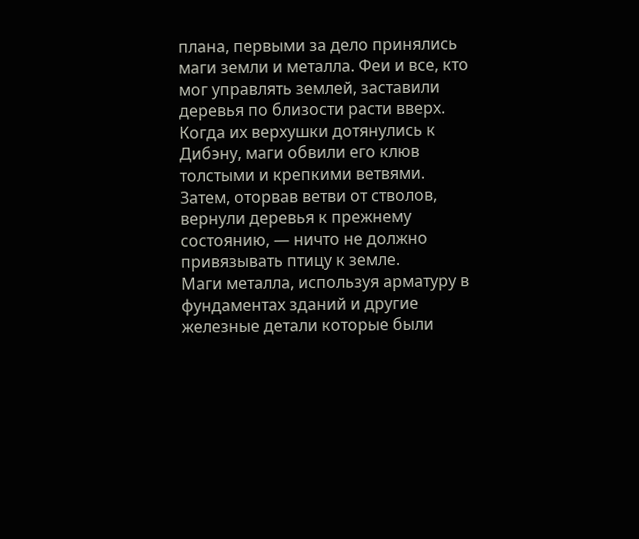плана, первыми за дело принялись маги земли и металла. Феи и все, кто мог управлять землей, заставили деревья по близости расти вверх. Когда их верхушки дотянулись к Дибэну, маги обвили его клюв толстыми и крепкими ветвями. Затем, оторвав ветви от стволов, вернули деревья к прежнему состоянию, — ничто не должно привязывать птицу к земле.
Маги металла, используя арматуру в фундаментах зданий и другие железные детали которые были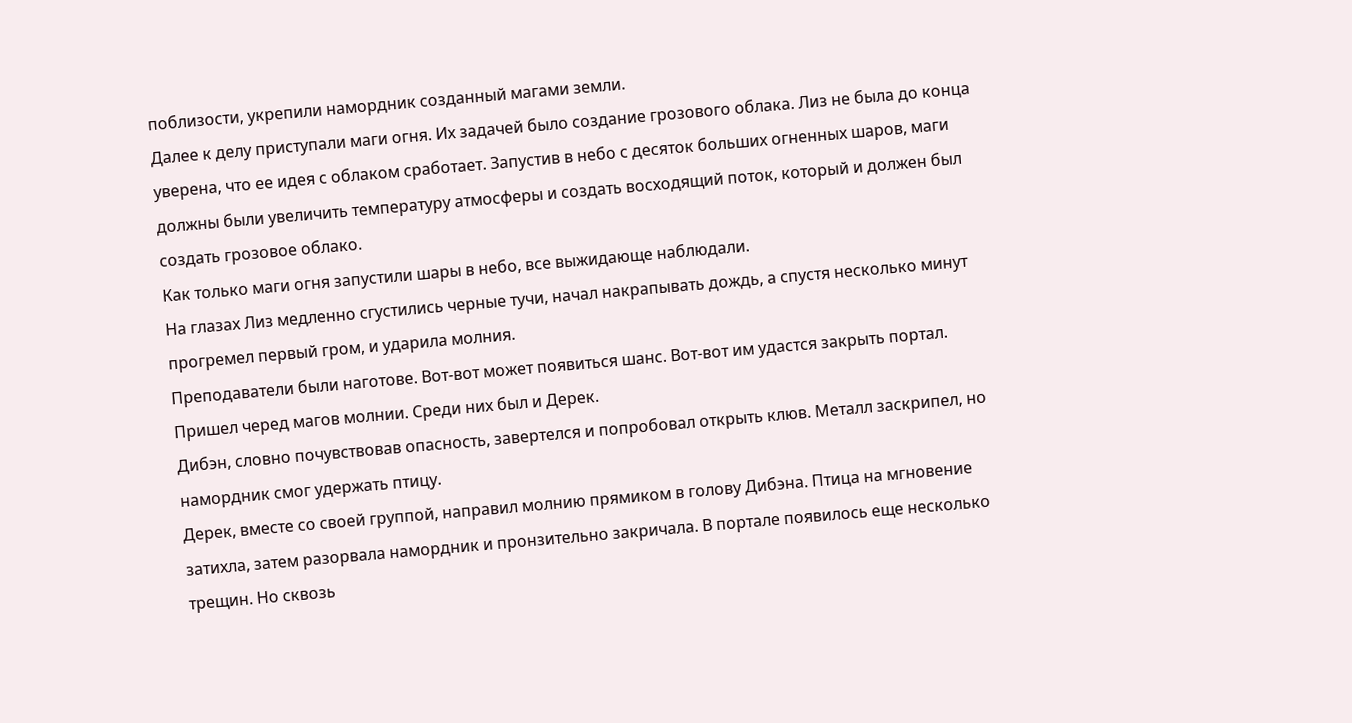поблизости, укрепили намордник созданный магами земли.
Далее к делу приступали маги огня. Их задачей было создание грозового облака. Лиз не была до конца уверена, что ее идея с облаком сработает. Запустив в небо с десяток больших огненных шаров, маги должны были увеличить температуру атмосферы и создать восходящий поток, который и должен был создать грозовое облако.
Как только маги огня запустили шары в небо, все выжидающе наблюдали.
На глазах Лиз медленно сгустились черные тучи, начал накрапывать дождь, а спустя несколько минут прогремел первый гром, и ударила молния.
Преподаватели были наготове. Вот-вот может появиться шанс. Вот-вот им удастся закрыть портал.
Пришел черед магов молнии. Среди них был и Дерек.
Дибэн, словно почувствовав опасность, завертелся и попробовал открыть клюв. Металл заскрипел, но намордник смог удержать птицу.
Дерек, вместе со своей группой, направил молнию прямиком в голову Дибэна. Птица на мгновение затихла, затем разорвала намордник и пронзительно закричала. В портале появилось еще несколько трещин. Но сквозь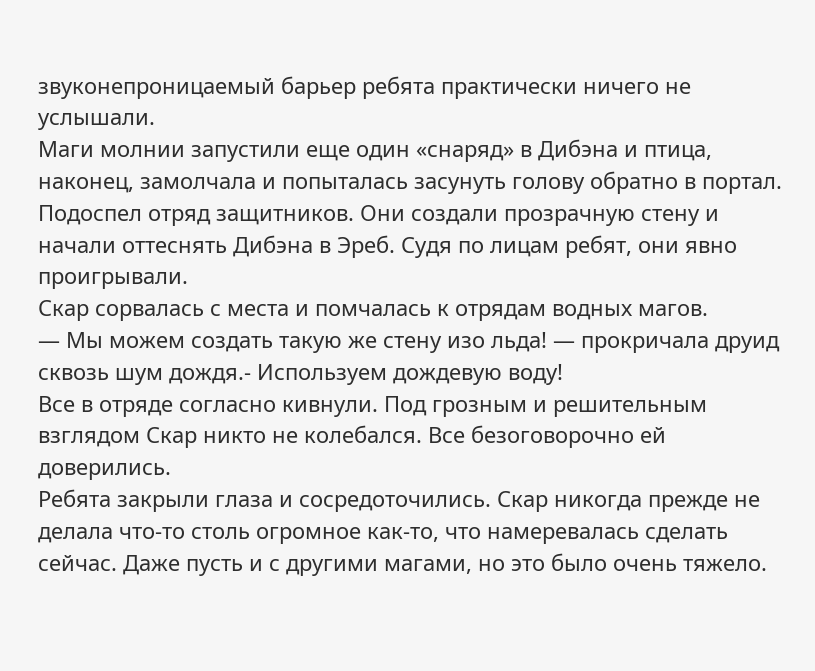звуконепроницаемый барьер ребята практически ничего не услышали.
Маги молнии запустили еще один «снаряд» в Дибэна и птица, наконец, замолчала и попыталась засунуть голову обратно в портал.
Подоспел отряд защитников. Они создали прозрачную стену и начали оттеснять Дибэна в Эреб. Судя по лицам ребят, они явно проигрывали.
Скар сорвалась с места и помчалась к отрядам водных магов.
— Мы можем создать такую же стену изо льда! — прокричала друид сквозь шум дождя.- Используем дождевую воду!
Все в отряде согласно кивнули. Под грозным и решительным взглядом Скар никто не колебался. Все безоговорочно ей доверились.
Ребята закрыли глаза и сосредоточились. Скар никогда прежде не делала что-то столь огромное как-то, что намеревалась сделать сейчас. Даже пусть и с другими магами, но это было очень тяжело.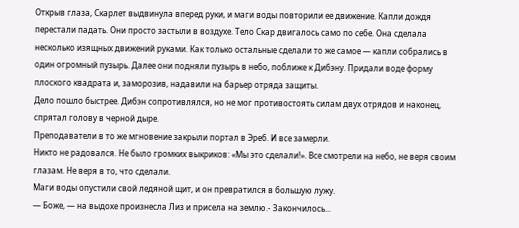Открыв глаза, Скарлет выдвинула вперед руки, и маги воды повторили ее движение. Капли дождя перестали падать. Они просто застыли в воздухе. Тело Скар двигалось само по себе. Она сделала несколько изящных движений руками. Как только остальные сделали то же самое — капли собрались в один огромный пузырь. Далее они подняли пузырь в небо, поближе к Дибэну. Придали воде форму плоского квадрата и, заморозив, надавили на барьер отряда защиты.
Дело пошло быстрее. Дибэн сопротивлялся, но не мог противостоять силам двух отрядов и наконец, спрятал голову в черной дыре.
Преподаватели в то же мгновение закрыли портал в Эреб. И все замерли.
Никто не радовался. Не было громких выкриков: «Мы это сделали!». Все смотрели на небо, не веря своим глазам. Не веря в то, что сделали.
Маги воды опустили свой ледяной щит, и он превратился в большую лужу.
— Боже, — на выдохе произнесла Лиз и присела на землю.- Закончилось...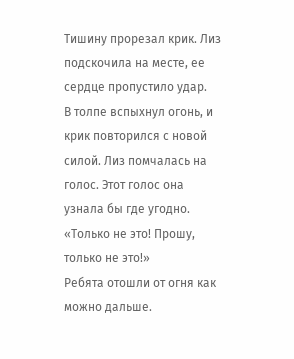Тишину прорезал крик. Лиз подскочила на месте, ее сердце пропустило удар.
В толпе вспыхнул огонь, и крик повторился с новой силой. Лиз помчалась на голос. Этот голос она узнала бы где угодно.
«Только не это! Прошу, только не это!»
Ребята отошли от огня как можно дальше.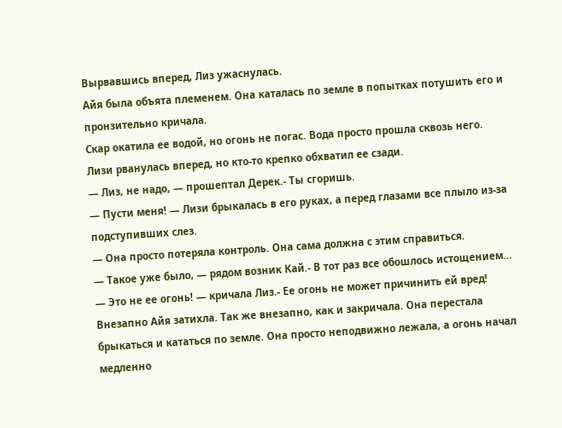Вырвавшись вперед, Лиз ужаснулась.
Айя была объята племенем. Она каталась по земле в попытках потушить его и пронзительно кричала.
Скар окатила ее водой, но огонь не погас. Вода просто прошла сквозь него.
Лизи рванулась вперед, но кто-то крепко обхватил ее сзади.
— Лиз, не надо, — прошептал Дерек.- Ты сгоришь.
— Пусти меня! — Лизи брыкалась в его руках, а перед глазами все плыло из-за подступивших слез.
— Она просто потеряла контроль. Она сама должна с этим справиться.
— Такое уже было, — рядом возник Кай.- В тот раз все обошлось истощением...
— Это не ее огонь! — кричала Лиз.- Ее огонь не может причинить ей вред!
Внезапно Айя затихла. Так же внезапно, как и закричала. Она перестала брыкаться и кататься по земле. Она просто неподвижно лежала, а огонь начал медленно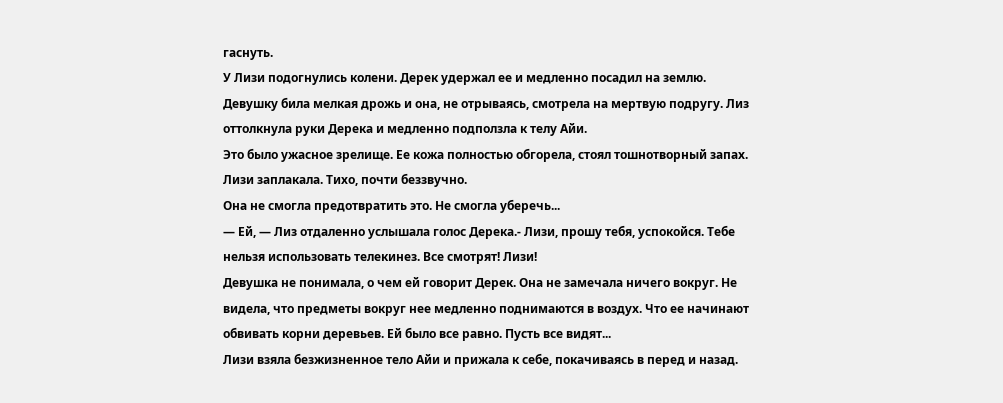гаснуть.
У Лизи подогнулись колени. Дерек удержал ее и медленно посадил на землю. Девушку била мелкая дрожь и она, не отрываясь, смотрела на мертвую подругу. Лиз оттолкнула руки Дерека и медленно подползла к телу Айи.
Это было ужасное зрелище. Ее кожа полностью обгорела, стоял тошнотворный запах.
Лизи заплакала. Тихо, почти беззвучно.
Она не смогла предотвратить это. Не смогла уберечь...
— Ей, — Лиз отдаленно услышала голос Дерека.- Лизи, прошу тебя, успокойся. Тебе нельзя использовать телекинез. Все смотрят! Лизи!
Девушка не понимала, о чем ей говорит Дерек. Она не замечала ничего вокруг. Не видела, что предметы вокруг нее медленно поднимаются в воздух. Что ее начинают обвивать корни деревьев. Ей было все равно. Пусть все видят...
Лизи взяла безжизненное тело Айи и прижала к себе, покачиваясь в перед и назад.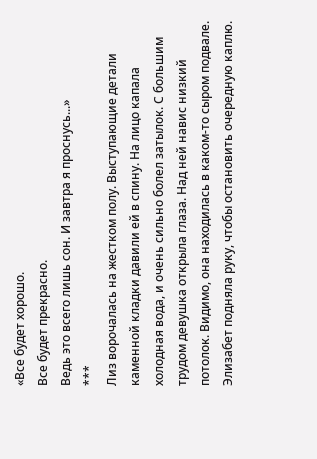«Все будет хорошо.
Все будет прекрасно.
Ведь это всего лишь сон. И завтра я проснусь...»
***
Лиз ворочалась на жестком полу. Выступающие детали каменной кладки давили ей в спину. На лицо капала холодная вода, и очень сильно болел затылок. С большим трудом девушка открыла глаза. Над ней навис низкий потолок. Видимо, она находилась в каком-то сыром подвале. Элизабет подняла руку, чтобы остановить очередную каплю.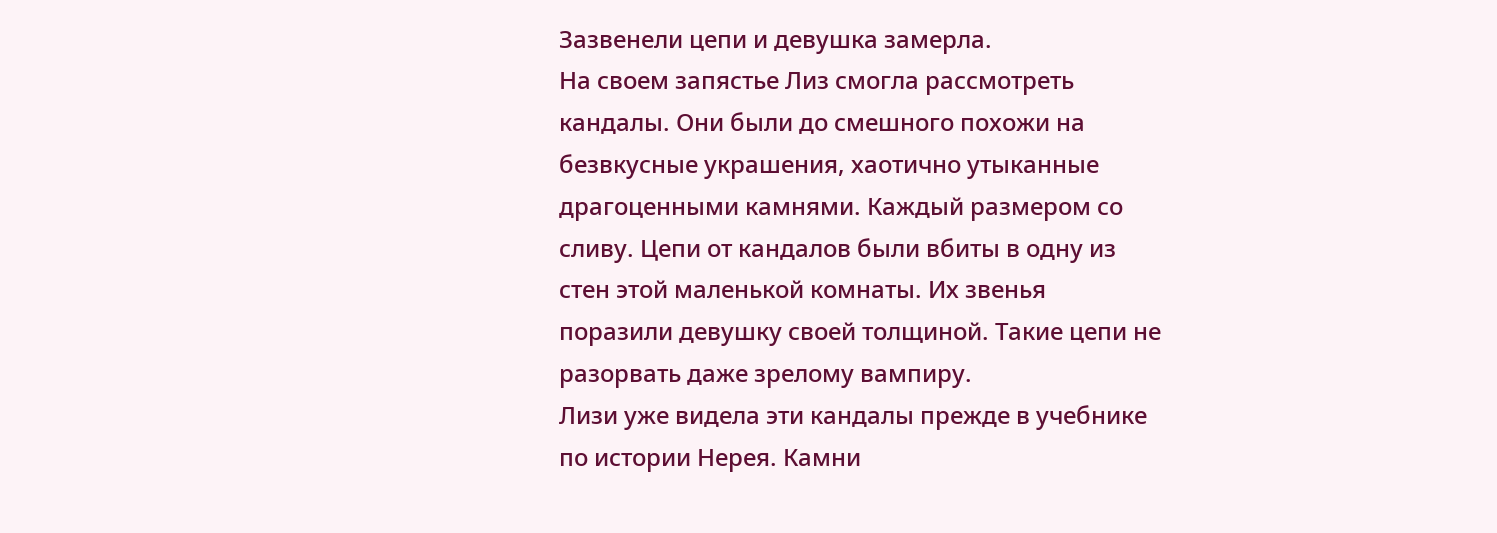Зазвенели цепи и девушка замерла.
На своем запястье Лиз смогла рассмотреть кандалы. Они были до смешного похожи на безвкусные украшения, хаотично утыканные драгоценными камнями. Каждый размером со сливу. Цепи от кандалов были вбиты в одну из стен этой маленькой комнаты. Их звенья поразили девушку своей толщиной. Такие цепи не разорвать даже зрелому вампиру.
Лизи уже видела эти кандалы прежде в учебнике по истории Нерея. Камни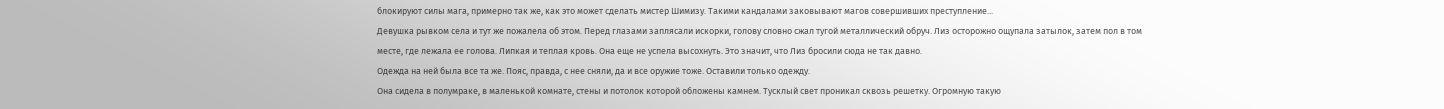блокируют силы мага, примерно так же, как это может сделать мистер Шимизу. Такими кандалами заковывают магов совершивших преступление...
Девушка рывком села и тут же пожалела об этом. Перед глазами заплясали искорки, голову словно сжал тугой металлический обруч. Лиз осторожно ощупала затылок, затем пол в том месте, где лежала ее голова. Липкая и теплая кровь. Она еще не успела высохнуть. Это значит, что Лиз бросили сюда не так давно.
Одежда на ней была все та же. Пояс, правда, с нее сняли, да и все оружие тоже. Оставили только одежду.
Она сидела в полумраке, в маленькой комнате, стены и потолок которой обложены камнем. Тусклый свет проникал сквозь решетку. Огромную такую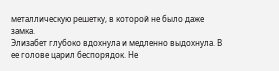металлическую решетку, в которой не было даже замка.
Элизабет глубоко вдохнула и медленно выдохнула. В ее голове царил беспорядок. Не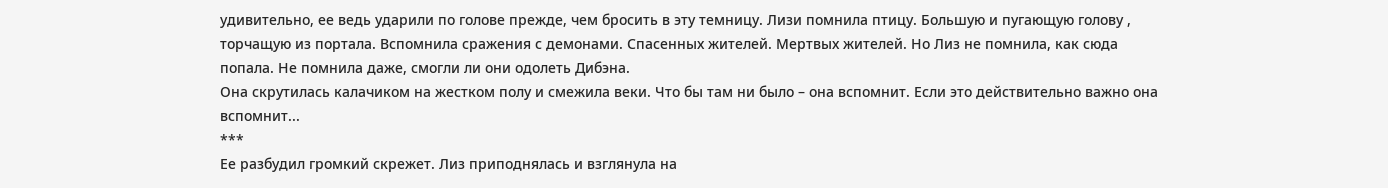удивительно, ее ведь ударили по голове прежде, чем бросить в эту темницу. Лизи помнила птицу. Большую и пугающую голову , торчащую из портала. Вспомнила сражения с демонами. Спасенных жителей. Мертвых жителей. Но Лиз не помнила, как сюда попала. Не помнила даже, смогли ли они одолеть Дибэна.
Она скрутилась калачиком на жестком полу и смежила веки. Что бы там ни было – она вспомнит. Если это действительно важно она вспомнит...
***
Ее разбудил громкий скрежет. Лиз приподнялась и взглянула на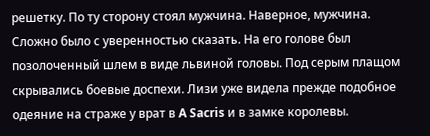решетку. По ту сторону стоял мужчина. Наверное, мужчина. Сложно было с уверенностью сказать. На его голове был позолоченный шлем в виде львиной головы. Под серым плащом скрывались боевые доспехи. Лизи уже видела прежде подобное одеяние на страже у врат в A Sacris и в замке королевы.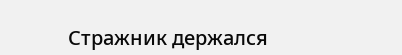Стражник держался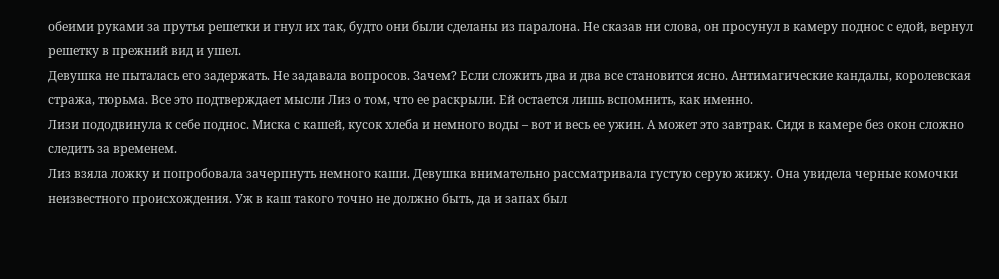обеими руками за прутья решетки и гнул их так, будто они были сделаны из паралона. Не сказав ни слова, он просунул в камеру поднос с едой, вернул решетку в прежний вид и ушел.
Девушка не пыталась его задержать. Не задавала вопросов. Зачем? Если сложить два и два все становится ясно. Антимагические кандалы, королевская стража, тюрьма. Все это подтверждает мысли Лиз о том, что ее раскрыли. Ей остается лишь вспомнить, как именно.
Лизи пододвинула к себе поднос. Миска с кашей, кусок хлеба и немного воды – вот и весь ее ужин. А может это завтрак. Сидя в камере без окон сложно следить за временем.
Лиз взяла ложку и попробовала зачерпнуть немного каши. Девушка внимательно рассматривала густую серую жижу. Она увидела черные комочки неизвестного происхождения. Уж в каш такого точно не должно быть, да и запах был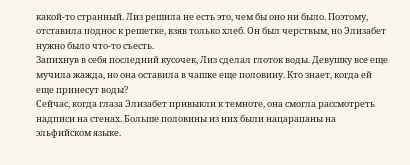какой-то странный. Лиз решила не есть это, чем бы оно ни было. Поэтому, отставила поднос к решетке, взяв только хлеб. Он был черствым, но Элизабет нужно было что-то съесть.
Запихнув в себя последний кусочек, Лиз сделал глоток воды. Девушку все еще мучила жажда, но она оставила в чашке еще половину. Кто знает, когда ей еще принесут воды?
Сейчас, когда глаза Элизабет привыкли к темноте, она смогла рассмотреть надписи на стенах. Больше половины из них были нацарапаны на эльфийском языке.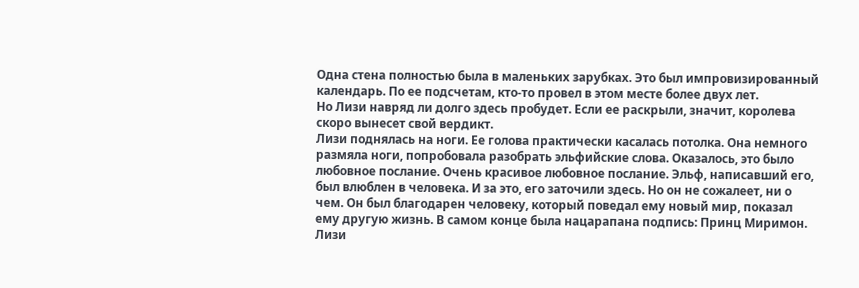Одна стена полностью была в маленьких зарубках. Это был импровизированный календарь. По ее подсчетам, кто-то провел в этом месте более двух лет.
Но Лизи навряд ли долго здесь пробудет. Если ее раскрыли, значит, королева скоро вынесет свой вердикт.
Лизи поднялась на ноги. Ее голова практически касалась потолка. Она немного размяла ноги, попробовала разобрать эльфийские слова. Оказалось, это было любовное послание. Очень красивое любовное послание. Эльф, написавший его, был влюблен в человека. И за это, его заточили здесь. Но он не сожалеет, ни о чем. Он был благодарен человеку, который поведал ему новый мир, показал ему другую жизнь. В самом конце была нацарапана подпись: Принц Миримон.
Лизи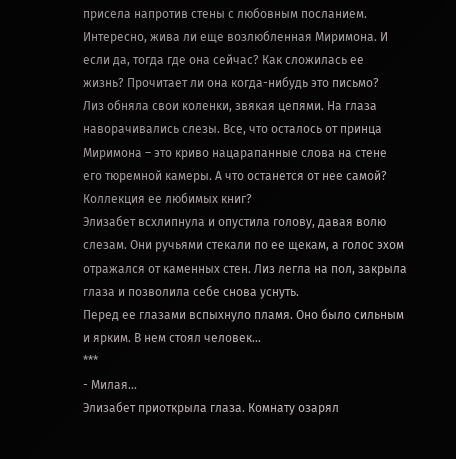присела напротив стены с любовным посланием. Интересно, жива ли еще возлюбленная Миримона. И если да, тогда где она сейчас? Как сложилась ее жизнь? Прочитает ли она когда-нибудь это письмо?
Лиз обняла свои коленки, звякая цепями. На глаза наворачивались слезы. Все, что осталось от принца Миримона – это криво нацарапанные слова на стене его тюремной камеры. А что останется от нее самой? Коллекция ее любимых книг?
Элизабет всхлипнула и опустила голову, давая волю слезам. Они ручьями стекали по ее щекам, а голос эхом отражался от каменных стен. Лиз легла на пол, закрыла глаза и позволила себе снова уснуть.
Перед ее глазами вспыхнуло пламя. Оно было сильным и ярким. В нем стоял человек...
***
- Милая...
Элизабет приоткрыла глаза. Комнату озарял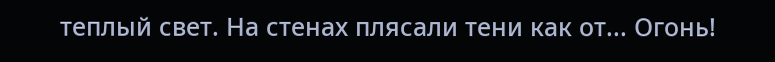теплый свет. На стенах плясали тени как от... Огонь!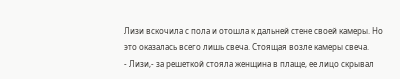Лизи вскочила с пола и отошла к дальней стене своей камеры. Но это оказалась всего лишь свеча. Стоящая возле камеры свеча.
- Лизи,- за решеткой стояла женщина в плаще, ее лицо скрывал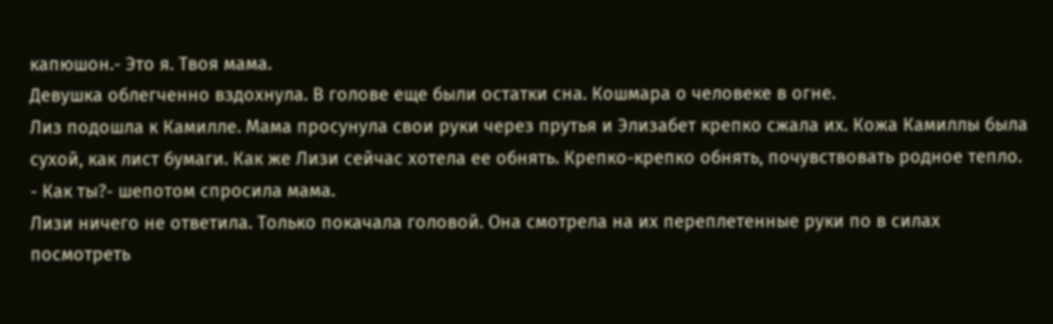капюшон.- Это я. Твоя мама.
Девушка облегченно вздохнула. В голове еще были остатки сна. Кошмара о человеке в огне.
Лиз подошла к Камилле. Мама просунула свои руки через прутья и Элизабет крепко сжала их. Кожа Камиллы была сухой, как лист бумаги. Как же Лизи сейчас хотела ее обнять. Крепко-крепко обнять, почувствовать родное тепло.
- Как ты?- шепотом спросила мама.
Лизи ничего не ответила. Только покачала головой. Она смотрела на их переплетенные руки по в силах посмотреть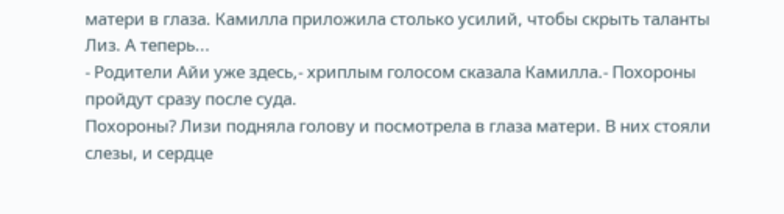матери в глаза. Камилла приложила столько усилий, чтобы скрыть таланты Лиз. А теперь...
- Родители Айи уже здесь,- хриплым голосом сказала Камилла.- Похороны пройдут сразу после суда.
Похороны? Лизи подняла голову и посмотрела в глаза матери. В них стояли слезы, и сердце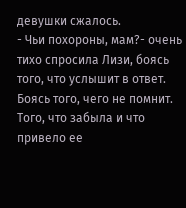девушки сжалось.
- Чьи похороны, мам?- очень тихо спросила Лизи, боясь того, что услышит в ответ.
Боясь того, чего не помнит. Того, что забыла и что привело ее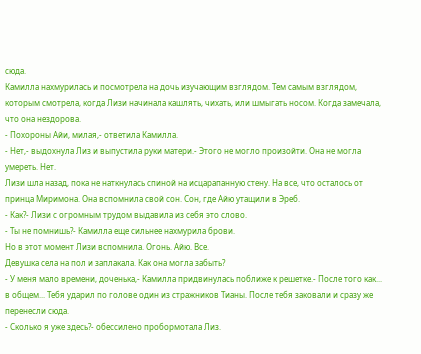сюда.
Камилла нахмурилась и посмотрела на дочь изучающим взглядом. Тем самым взглядом, которым смотрела, когда Лизи начинала кашлять, чихать, или шмыгать носом. Когда замечала, что она нездорова.
- Похороны Айи, милая,- ответила Камилла.
- Нет,- выдохнула Лиз и выпустила руки матери.- Этого не могло произойти. Она не могла умереть. Нет.
Лизи шла назад, пока не наткнулась спиной на исцарапанную стену. На все, что осталось от принца Миримона. Она вспомнила свой сон. Сон, где Айю утащили в Эреб.
- Как?- Лизи с огромным трудом выдавила из себя это слово.
- Ты не помнишь?- Камилла еще сильнее нахмурила брови.
Но в этот момент Лизи вспомнила. Огонь. Айю. Все.
Девушка села на пол и заплакала. Как она могла забыть?
- У меня мало времени, доченька,- Камилла придвинулась поближе к решетке.- После того как... в общем... Тебя ударил по голове один из стражников Тианы. После тебя заковали и сразу же перенесли сюда.
- Сколько я уже здесь?- обессилено пробормотала Лиз.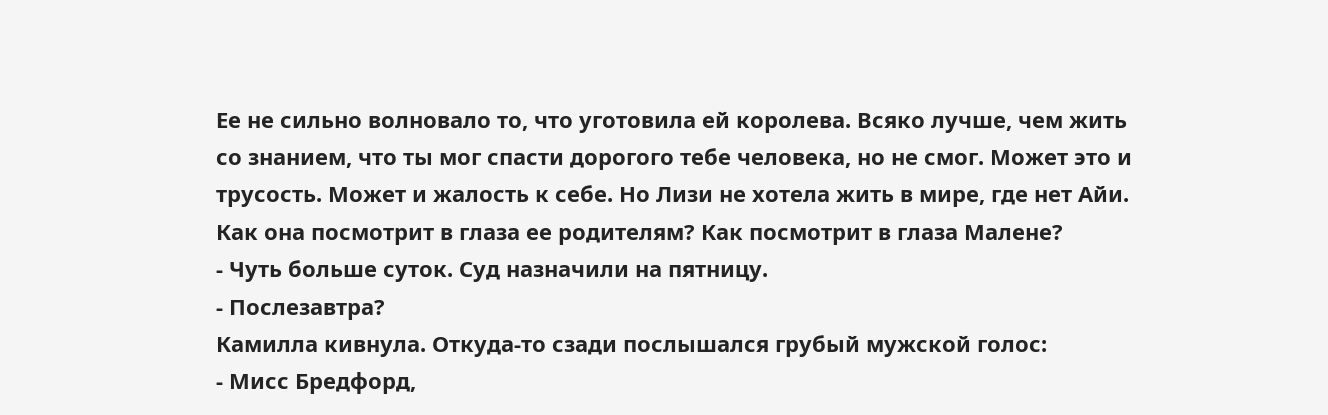Ее не сильно волновало то, что уготовила ей королева. Всяко лучше, чем жить со знанием, что ты мог спасти дорогого тебе человека, но не смог. Может это и трусость. Может и жалость к себе. Но Лизи не хотела жить в мире, где нет Айи. Как она посмотрит в глаза ее родителям? Как посмотрит в глаза Малене?
- Чуть больше суток. Суд назначили на пятницу.
- Послезавтра?
Камилла кивнула. Откуда-то сзади послышался грубый мужской голос:
- Мисс Бредфорд,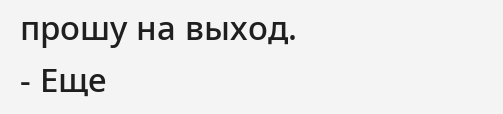прошу на выход.
- Еще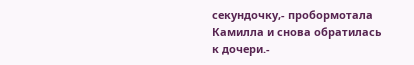секундочку,- пробормотала Камилла и снова обратилась к дочери.-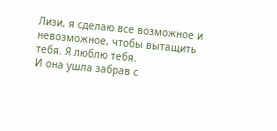Лизи, я сделаю все возможное и невозможное, чтобы вытащить тебя. Я люблю тебя.
И она ушла забрав с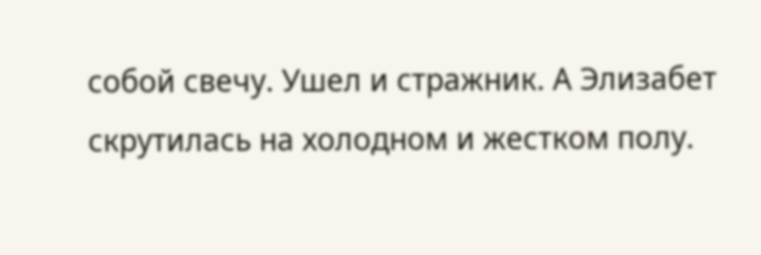собой свечу. Ушел и стражник. А Элизабет скрутилась на холодном и жестком полу.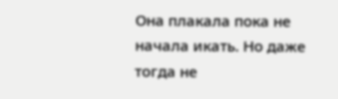Она плакала пока не начала икать. Но даже тогда не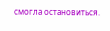смогла остановиться.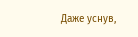Даже уснув,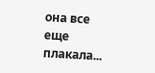она все еще плакала...